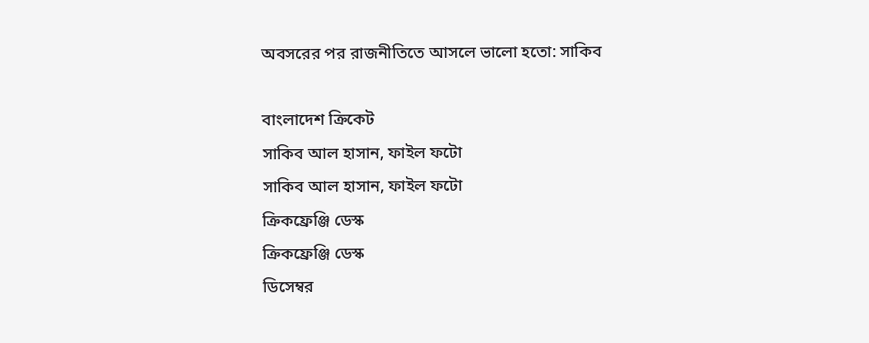অবসরের পর রাজনীতিতে আসলে ভালো হতো: সাকিব

বাংলাদেশ ক্রিকেট
সাকিব আল হাসান, ফাইল ফটো
সাকিব আল হাসান, ফাইল ফটো
ক্রিকফ্রেঞ্জি ডেস্ক
ক্রিকফ্রেঞ্জি ডেস্ক
ডিসেম্বর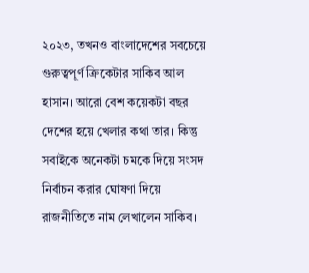২০২৩, তখনও বাংলাদেশের সবচেয়ে গুরুত্বপূর্ণ ক্রিকেটার সাকিব আল হাসান। আরো বেশ কয়েকটা বছর দেশের হয়ে খেলার কথা তার। কিন্তু সবাইকে অনেকটা চমকে দিয়ে সংসদ নির্বাচন করার ঘোষণা দিয়ে রাজনীতিতে নাম লেখালেন সাকিব।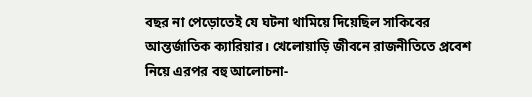বছর না পেড়োতেই যে ঘটনা থামিয়ে দিয়েছিল সাকিবের আন্তর্জাতিক ক্যারিয়ার। খেলোয়াড়ি জীবনে রাজনীতিতে প্রবেশ নিয়ে এরপর বহু আলোচনা-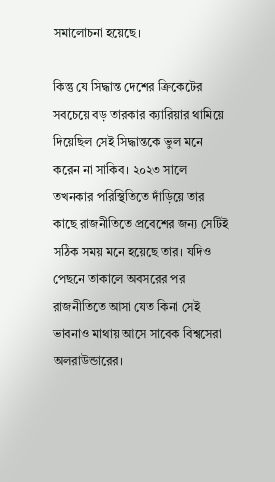সমালোচনা হয়েছে।

কিন্তু যে সিদ্ধান্ত দেশের ক্রিকেটের সবচেয়ে বড় তারকার ক্যারিয়ার থামিয়ে দিয়েছিল সেই সিদ্ধান্তকে ভুল মনে করেন না সাকিব। ২০২৩ সালে তখনকার পরিস্থিতিতে দাঁড়িয়ে তার কাছে রাজনীতিতে প্রবেশের জন্য সেটিই সঠিক সময় মনে হয়েছে তার। যদিও পেছনে তাকালে অবসরের পর রাজনীতিতে আসা যেত কিনা সেই ভাবনাও মাথায় আসে সাবেক বিশ্বসেরা অলরাউন্ডারের।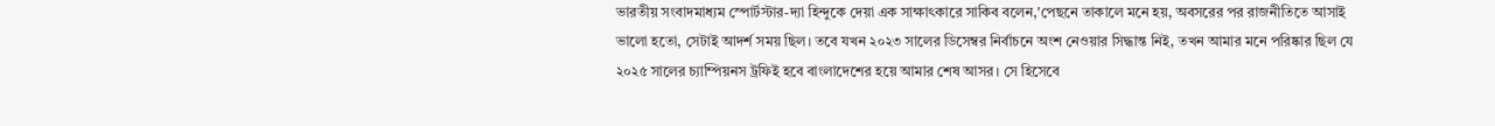ভারতীয় সংবাদমাধ্যম স্পোর্টস্টার-দ্যা হিন্দুকে দেয়া এক সাক্ষাৎকারে সাকিব বলেন,'পেছনে তাকালে মনে হয়, অবসরের পর রাজনীতিতে আসাই ভালো হতো, সেটাই আদর্শ সময় ছিল। তবে যখন ২০২৩ সালের ডিসেম্বর নির্বাচনে অংশ নেওয়ার সিদ্ধান্ত নিই, তখন আমার মনে পরিষ্কার ছিল যে ২০২৫ সালের চ্যাম্পিয়নস ট্রফিই হবে বাংলাদেশের হয়ে আমার শেষ আসর। সে হিসেবে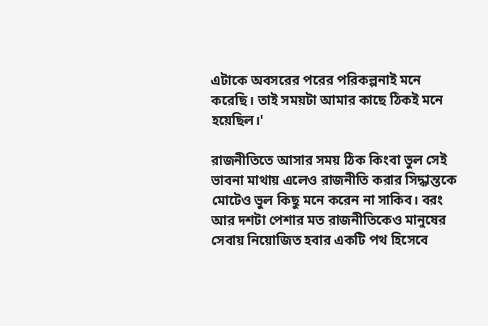এটাকে অবসরের পরের পরিকল্পনাই মনে করেছি। তাই সময়টা আমার কাছে ঠিকই মনে হয়েছিল।'

রাজনীতিতে আসার সময় ঠিক কিংবা ভুল সেই ভাবনা মাথায় এলেও রাজনীতি করার সিদ্ধান্তকে মোটেও ভুল কিছু মনে করেন না সাকিব। বরং আর দশটা পেশার মত রাজনীতিকেও মানুষের সেবায় নিয়োজিত হবার একটি পথ হিসেবে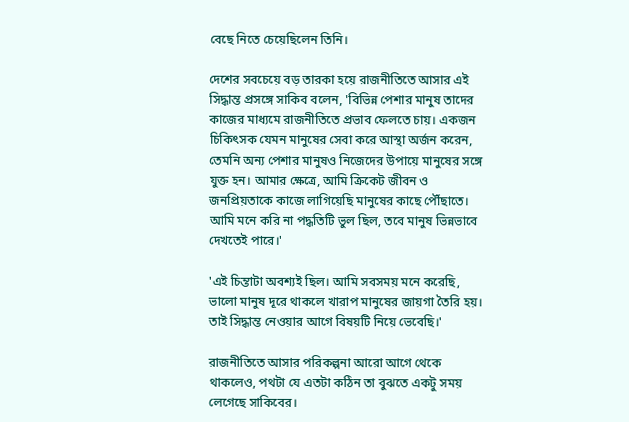বেছে নিতে চেয়েছিলেন তিনি।

দেশের সবচেয়ে বড় তারকা হয়ে রাজনীতিতে আসার এই সিদ্ধান্ত প্রসঙ্গে সাকিব বলেন, 'বিভিন্ন পেশার মানুষ তাদের কাজের মাধ্যমে রাজনীতিতে প্রভাব ফেলতে চায়। একজন চিকিৎসক যেমন মানুষের সেবা করে আস্থা অর্জন করেন, তেমনি অন্য পেশার মানুষও নিজেদের উপায়ে মানুষের সঙ্গে যুক্ত হন। আমার ক্ষেত্রে, আমি ক্রিকেট জীবন ও জনপ্রিয়তাকে কাজে লাগিয়েছি মানুষের কাছে পৌঁছাতে। আমি মনে করি না পদ্ধতিটি ভুল ছিল, তবে মানুষ ভিন্নভাবে দেখতেই পারে।'

'এই চিন্তাটা অবশ্যই ছিল। আমি সবসময় মনে করেছি, ভালো মানুষ দূরে থাকলে খারাপ মানুষের জায়গা তৈরি হয়। তাই সিদ্ধান্ত নেওয়ার আগে বিষয়টি নিয়ে ভেবেছি।'

রাজনীতিতে আসার পরিকল্পনা আরো আগে থেকে থাকলেও, পথটা যে এতটা কঠিন তা বুঝতে একটু সময় লেগেছে সাকিবের।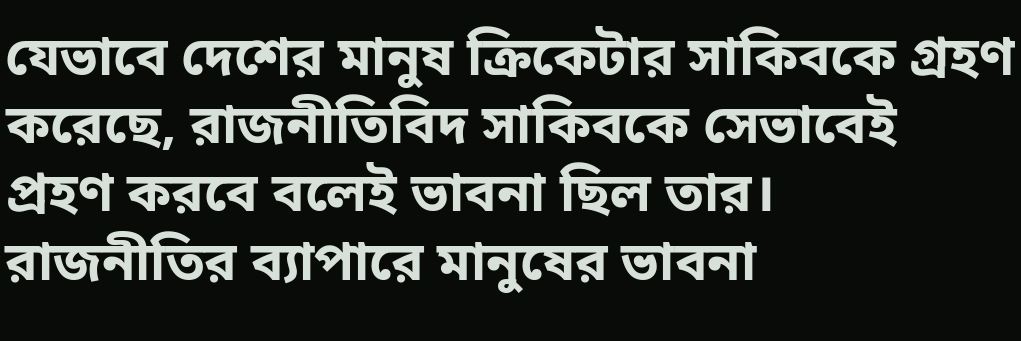যেভাবে দেশের মানুষ ক্রিকেটার সাকিবকে গ্রহণ করেছে, রাজনীতিবিদ সাকিবকে সেভাবেই প্রহণ করবে বলেই ভাবনা ছিল তার। রাজনীতির ব্যাপারে মানুষের ভাবনা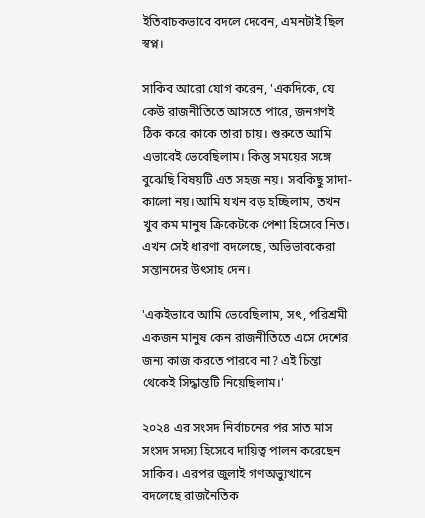ইতিবাচকভাবে বদলে দেবেন, এমনটাই ছিল স্বপ্ন।

সাকিব আরো যোগ করেন, 'একদিকে, যে কেউ রাজনীতিতে আসতে পারে, জনগণই ঠিক করে কাকে তারা চায়। শুরুতে আমি এভাবেই ভেবেছিলাম। কিন্তু সময়ের সঙ্গে বুঝেছি বিষয়টি এত সহজ নয়। সবকিছু সাদা-কালো নয়।আমি যখন বড় হচ্ছিলাম, তখন খুব কম মানুষ ক্রিকেটকে পেশা হিসেবে নিত। এখন সেই ধারণা বদলেছে, অভিভাবকেরা সন্তানদের উৎসাহ দেন।

'একইভাবে আমি ভেবেছিলাম, সৎ, পরিশ্রমী একজন মানুষ কেন রাজনীতিতে এসে দেশের জন্য কাজ করতে পারবে না? এই চিন্তা থেকেই সিদ্ধান্তটি নিয়েছিলাম।'

২০২৪ এর সংসদ নির্বাচনের পর সাত মাস সংসদ সদস্য হিসেবে দায়িত্ব পালন করেছেন সাকিব। এরপর জুলাই গণঅভ্যুত্থানে বদলেছে রাজনৈতিক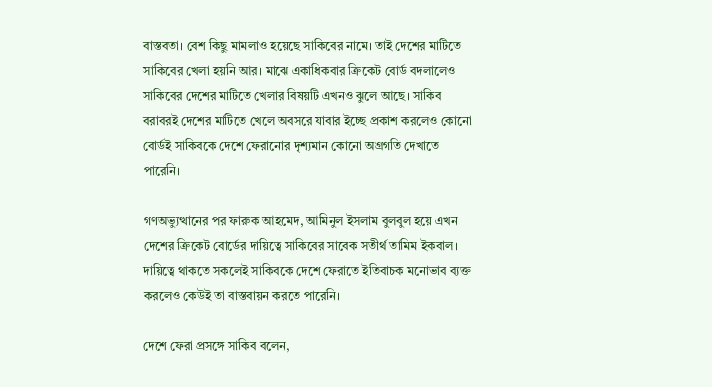বাস্তবতা। বেশ কিছু মামলাও হয়েছে সাকিবের নামে। তাই দেশের মাটিতে সাকিবের খেলা হয়নি আর। মাঝে একাধিকবার ক্রিকেট বোর্ড বদলালেও সাকিবের দেশের মাটিতে খেলার বিষয়টি এখনও ঝুলে আছে। সাকিব বরাবরই দেশের মাটিতে খেলে অবসরে যাবার ইচ্ছে প্রকাশ করলেও কোনো বোর্ডই সাকিবকে দেশে ফেরানোর দৃশ্যমান কোনো অগ্রগতি দেখাতে পারেনি।

গণঅভ্যুত্থানের পর ফারুক আহমেদ, আমিনুল ইসলাম বুলবুল হয়ে এখন দেশের ক্রিকেট বোর্ডের দায়িত্বে সাকিবের সাবেক সতীর্থ তামিম ইকবাল। দায়িত্বে থাকতে সকলেই সাকিবকে দেশে ফেরাতে ইতিবাচক মনোভাব ব্যক্ত করলেও কেউই তা বাস্তবায়ন করতে পারেনি।

দেশে ফেরা প্রসঙ্গে সাকিব বলেন,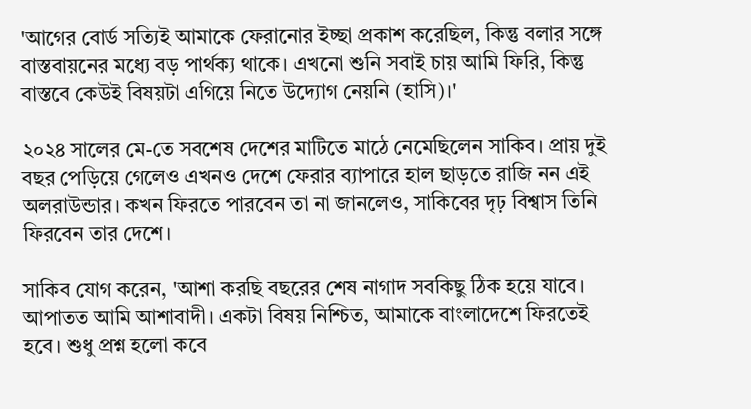'আগের বোর্ড সত্যিই আমাকে ফেরানোর ইচ্ছা প্রকাশ করেছিল, কিন্তু বলার সঙ্গে বাস্তবায়নের মধ্যে বড় পার্থক্য থাকে। এখনো শুনি সবাই চায় আমি ফিরি, কিন্তু বাস্তবে কেউই বিষয়টা এগিয়ে নিতে উদ্যোগ নেয়নি (হাসি)।'

২০২৪ সালের মে-তে সবশেষ দেশের মাটিতে মাঠে নেমেছিলেন সাকিব। প্রায় দুই বছর পেড়িয়ে গেলেও এখনও দেশে ফেরার ব্যাপারে হাল ছাড়তে রাজি নন এই অলরাউন্ডার। কখন ফিরতে পারবেন তা না জানলেও, সাকিবের দৃঢ় বিশ্বাস তিনি ফিরবেন তার দেশে।

সাকিব যোগ করেন, 'আশা করছি বছরের শেষ নাগাদ সবকিছু ঠিক হয়ে যাবে। আপাতত আমি আশাবাদী। একটা বিষয় নিশ্চিত, আমাকে বাংলাদেশে ফিরতেই হবে। শুধু প্রশ্ন হলো কবে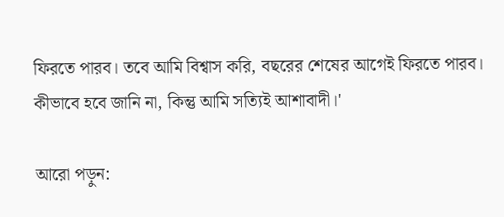ফিরতে পারব। তবে আমি বিশ্বাস করি, বছরের শেষের আগেই ফিরতে পারব। কীভাবে হবে জানি না, কিন্তু আমি সত্যিই আশাবাদী।'

আরো পড়ুন: